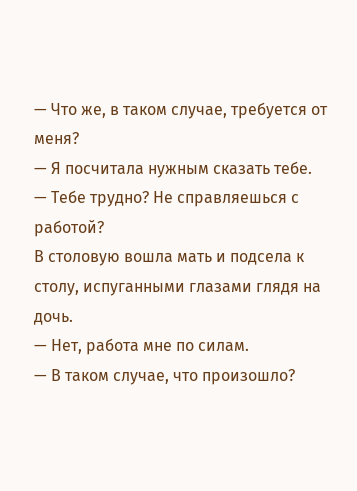— Что же, в таком случае, требуется от меня?
— Я посчитала нужным сказать тебе.
— Тебе трудно? Не справляешься с работой?
В столовую вошла мать и подсела к столу, испуганными глазами глядя на дочь.
— Нет, работа мне по силам.
— В таком случае, что произошло?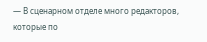— В сценарном отделе много редакторов, которые по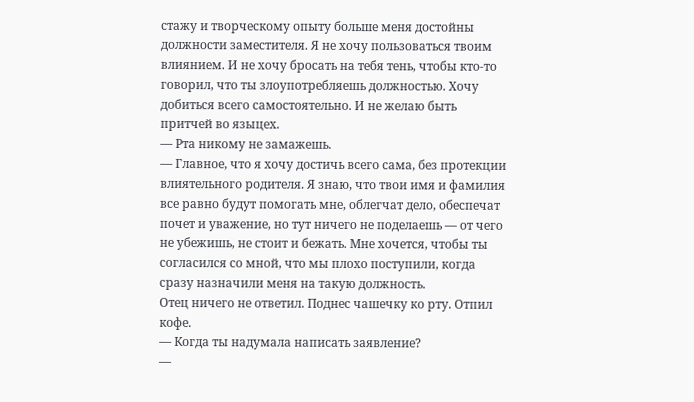стажу и творческому опыту больше меня достойны должности заместителя. Я не хочу пользоваться твоим влиянием. И не хочу бросать на тебя тень, чтобы кто-то говорил, что ты злоупотребляешь должностью. Хочу добиться всего самостоятельно. И не желаю быть притчей во языцех.
— Рта никому не замажешь.
— Главное, что я хочу достичь всего сама, без протекции влиятельного родителя. Я знаю, что твои имя и фамилия все равно будут помогать мне, облегчат дело, обеспечат почет и уважение, но тут ничего не поделаешь — от чего не убежишь, не стоит и бежать. Мне хочется, чтобы ты согласился со мной, что мы плохо поступили, когда сразу назначили меня на такую должность.
Отец ничего не ответил. Поднес чашечку ко рту. Отпил кофе.
— Когда ты надумала написать заявление?
—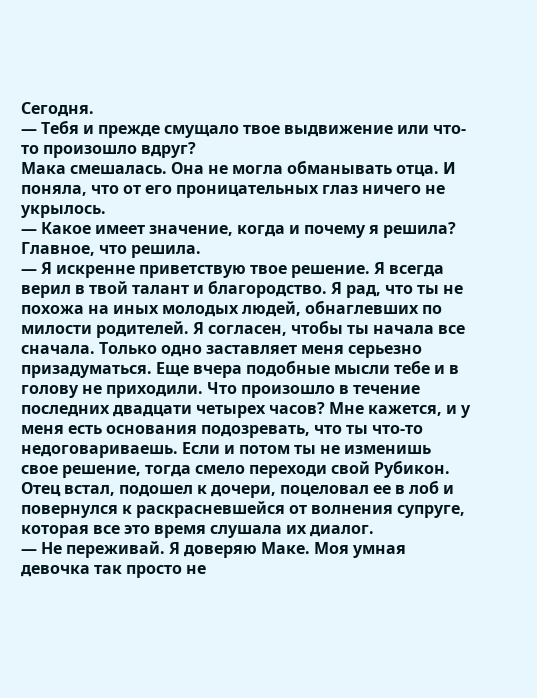Сегодня.
— Тебя и прежде смущало твое выдвижение или что-то произошло вдруг?
Мака смешалась. Она не могла обманывать отца. И поняла, что от его проницательных глаз ничего не укрылось.
— Какое имеет значение, когда и почему я решила? Главное, что решила.
— Я искренне приветствую твое решение. Я всегда верил в твой талант и благородство. Я рад, что ты не похожа на иных молодых людей, обнаглевших по милости родителей. Я согласен, чтобы ты начала все сначала. Только одно заставляет меня серьезно призадуматься. Еще вчера подобные мысли тебе и в голову не приходили. Что произошло в течение последних двадцати четырех часов? Мне кажется, и у меня есть основания подозревать, что ты что-то недоговариваешь. Если и потом ты не изменишь свое решение, тогда смело переходи свой Рубикон.
Отец встал, подошел к дочери, поцеловал ее в лоб и повернулся к раскрасневшейся от волнения супруге, которая все это время слушала их диалог.
— Не переживай. Я доверяю Маке. Моя умная девочка так просто не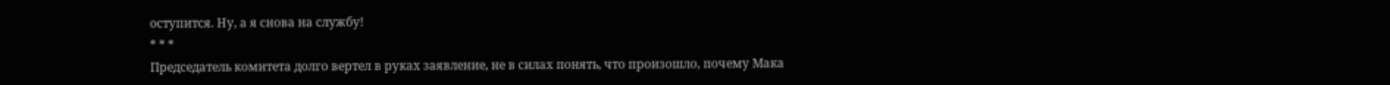оступится. Ну, а я снова на службу!
* * *
Председатель комитета долго вертел в руках заявление, не в силах понять, что произошло, почему Мака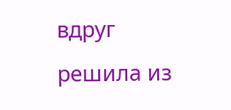вдруг решила из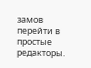замов перейти в простые редакторы.